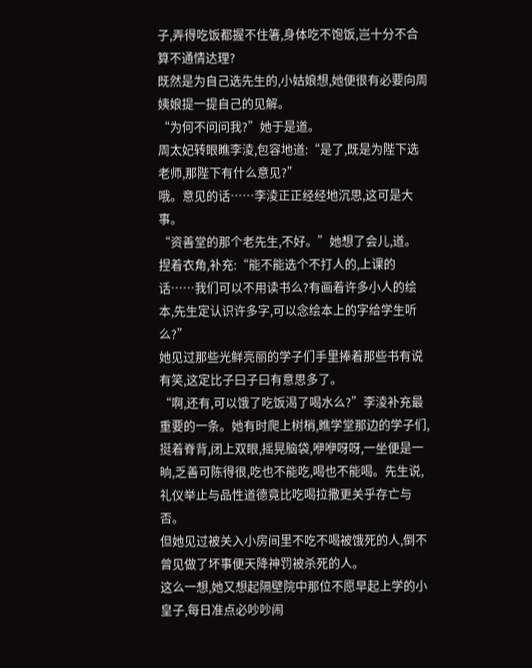子,弄得吃饭都握不住箸,身体吃不饱饭,岂十分不合算不通情达理?
既然是为自己选先生的,小姑娘想,她便很有必要向周姨娘提一提自己的见解。
“为何不问问我?”她于是道。
周太妃转眼瞧李淩,包容地道:“是了,既是为陛下选老师,那陛下有什么意见?”
哦。意见的话……李淩正正经经地沉思,这可是大事。
“资善堂的那个老先生,不好。”她想了会儿,道。
捏着衣角,补充:“能不能选个不打人的,上课的话……我们可以不用读书么?有画着许多小人的绘本,先生定认识许多字,可以念绘本上的字给学生听么?”
她见过那些光鲜亮丽的学子们手里捧着那些书有说有笑,这定比子曰子曰有意思多了。
“啊,还有,可以饿了吃饭渴了喝水么?”李淩补充最重要的一条。她有时爬上树梢,瞧学堂那边的学子们,挺着脊背,闭上双眼,摇晃脑袋,咿咿呀呀,一坐便是一晌,乏善可陈得很,吃也不能吃,喝也不能喝。先生说,礼仪举止与品性道德竟比吃喝拉撒更关乎存亡与否。
但她见过被关入小房间里不吃不喝被饿死的人,倒不曾见做了坏事便天降神罚被杀死的人。
这么一想,她又想起隔壁院中那位不愿早起上学的小皇子,每日准点必吵吵闹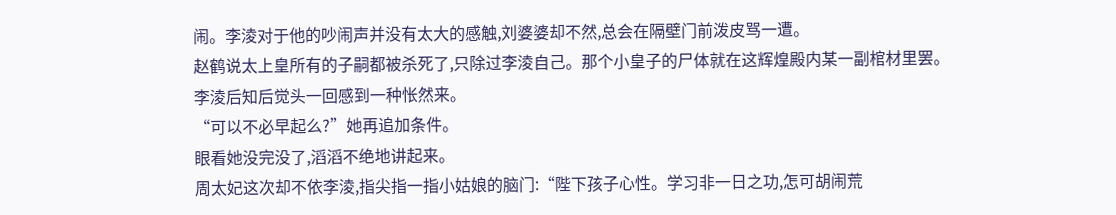闹。李淩对于他的吵闹声并没有太大的感触,刘婆婆却不然,总会在隔壁门前泼皮骂一遭。
赵鹤说太上皇所有的子嗣都被杀死了,只除过李淩自己。那个小皇子的尸体就在这辉煌殿内某一副棺材里罢。李淩后知后觉头一回感到一种怅然来。
“可以不必早起么?”她再追加条件。
眼看她没完没了,滔滔不绝地讲起来。
周太妃这次却不依李淩,指尖指一指小姑娘的脑门:“陛下孩子心性。学习非一日之功,怎可胡闹荒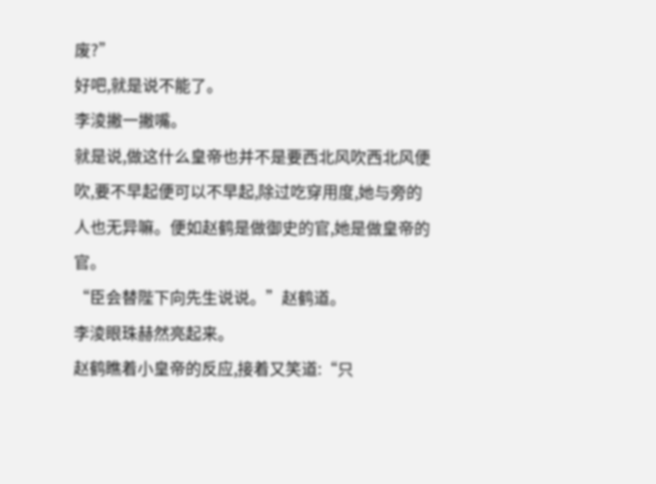废?”
好吧,就是说不能了。
李淩撇一撇嘴。
就是说,做这什么皇帝也并不是要西北风吹西北风便吹,要不早起便可以不早起,除过吃穿用度,她与旁的人也无异嘛。便如赵鹤是做御史的官,她是做皇帝的官。
“臣会替陛下向先生说说。”赵鹤道。
李淩眼珠赫然亮起来。
赵鹤瞧着小皇帝的反应,接着又笑道:“只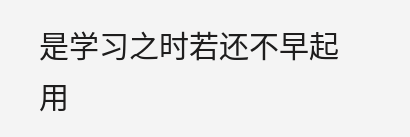是学习之时若还不早起用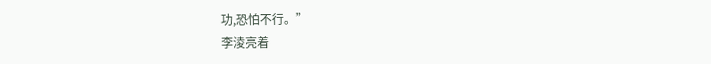功,恐怕不行。”
李淩亮着